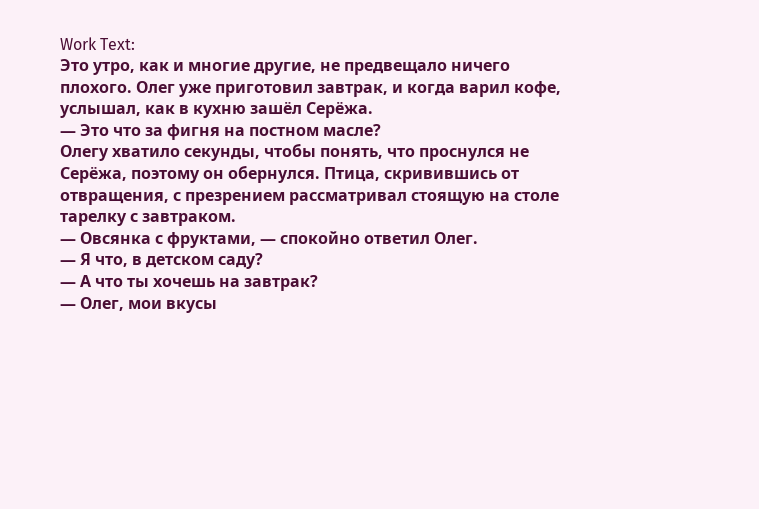Work Text:
Это утро, как и многие другие, не предвещало ничего плохого. Олег уже приготовил завтрак, и когда варил кофе, услышал, как в кухню зашёл Серёжа.
— Это что за фигня на постном масле?
Олегу хватило секунды, чтобы понять, что проснулся не Серёжа, поэтому он обернулся. Птица, скривившись от отвращения, с презрением рассматривал стоящую на столе тарелку с завтраком.
— Овсянка с фруктами, — спокойно ответил Олег.
— Я что, в детском саду?
— А что ты хочешь на завтрак?
— Олег, мои вкусы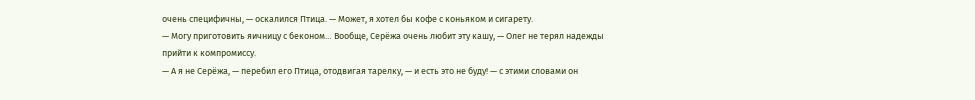очень специфичны, — оскалился Птица. — Может, я хотел бы кофе с коньяком и сигарету.
— Могу приготовить яичницу с беконом… Вообще, Серёжа очень любит эту кашу, — Олег не терял надежды прийти к компромиссу.
— А я не Серёжа, — перебил его Птица, отодвигая тарелку, — и есть это не буду! — с этими словами он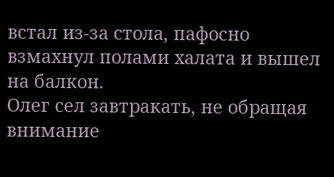встал из-за стола, пафосно взмахнул полами халата и вышел на балкон.
Олег сел завтракать, не обращая внимание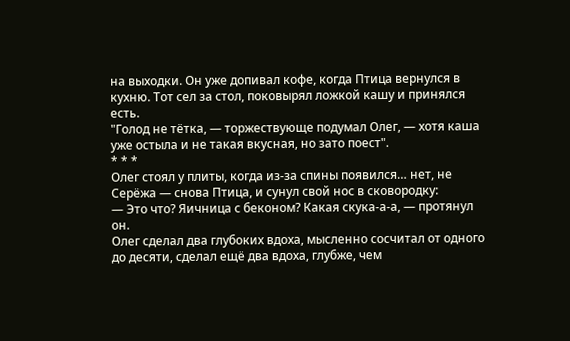на выходки. Он уже допивал кофе, когда Птица вернулся в кухню. Тот сел за стол, поковырял ложкой кашу и принялся есть.
"Голод не тётка, — торжествующе подумал Олег, — хотя каша уже остыла и не такая вкусная, но зато поест".
* * *
Олег стоял у плиты, когда из-за спины появился… нет, не Серёжа — снова Птица, и сунул свой нос в сковородку:
— Это что? Яичница с беконом? Какая скука-а-а, — протянул он.
Олег сделал два глубоких вдоха, мысленно сосчитал от одного до десяти, сделал ещё два вдоха, глубже, чем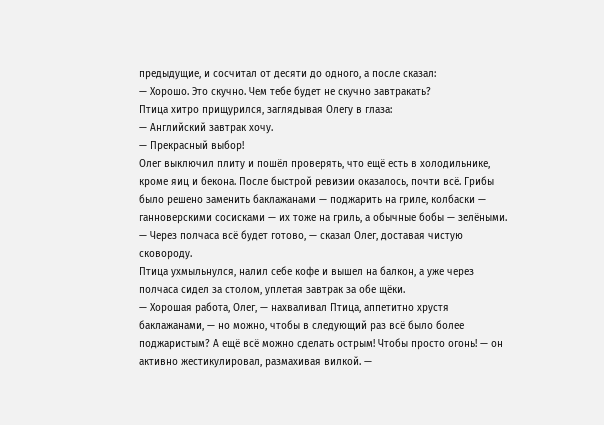предыдущие, и сосчитал от десяти до одного, а после сказал:
— Хорошо. Это скучно. Чем тебе будет не скучно завтракать?
Птица хитро прищурился, заглядывая Олегу в глаза:
— Английский завтрак хочу.
— Прекрасный выбор!
Олег выключил плиту и пошёл проверять, что ещё есть в холодильнике, кроме яиц и бекона. После быстрой ревизии оказалось, почти всё. Грибы было решено заменить баклажанами — поджарить на гриле, колбаски — ганноверскими сосисками — их тоже на гриль, а обычные бобы — зелёными.
— Через полчаса всё будет готово, — сказал Олег, доставая чистую сковороду.
Птица ухмыльнулся, налил себе кофе и вышел на балкон, а уже через полчаса сидел за столом, уплетая завтрак за обе щёки.
— Хорошая работа, Олег, — нахваливал Птица, аппетитно хрустя баклажанами, — но можно, чтобы в следующий раз всё было более поджаристым? А ещё всё можно сделать острым! Чтобы просто огонь! — он активно жестикулировал, размахивая вилкой. —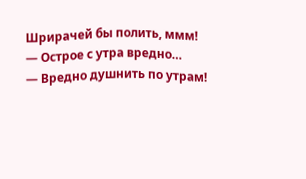Шрирачей бы полить, ммм!
— Острое с утра вредно…
— Вредно душнить по утрам!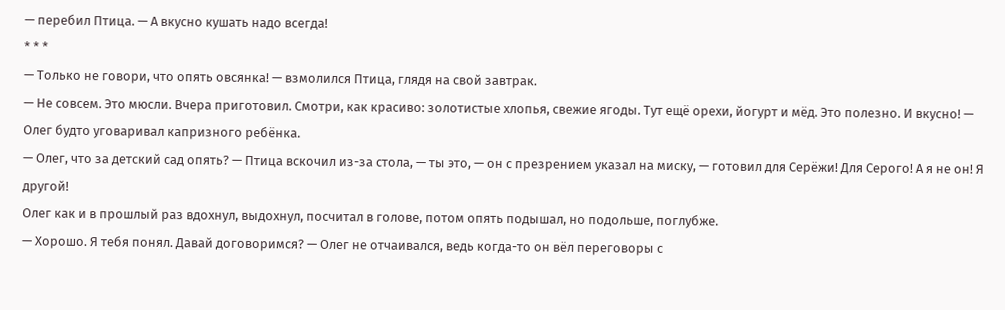— перебил Птица. — А вкусно кушать надо всегда!
* * *
— Только не говори, что опять овсянка! — взмолился Птица, глядя на свой завтрак.
— Не совсем. Это мюсли. Вчера приготовил. Смотри, как красиво: золотистые хлопья, свежие ягоды. Тут ещё орехи, йогурт и мёд. Это полезно. И вкусно! — Олег будто уговаривал капризного ребёнка.
— Олег, что за детский сад опять? — Птица вскочил из-за стола, — ты это, — он с презрением указал на миску, — готовил для Серёжи! Для Серого! А я не он! Я другой!
Олег как и в прошлый раз вдохнул, выдохнул, посчитал в голове, потом опять подышал, но подольше, поглубже.
— Хорошо. Я тебя понял. Давай договоримся? — Олег не отчаивался, ведь когда-то он вёл переговоры с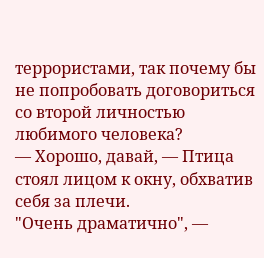террористами, так почему бы не попробовать договориться со второй личностью любимого человека?
— Хорошо, давай, — Птица стоял лицом к окну, обхватив себя за плечи.
"Очень драматично", —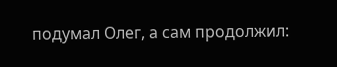подумал Олег, а сам продолжил: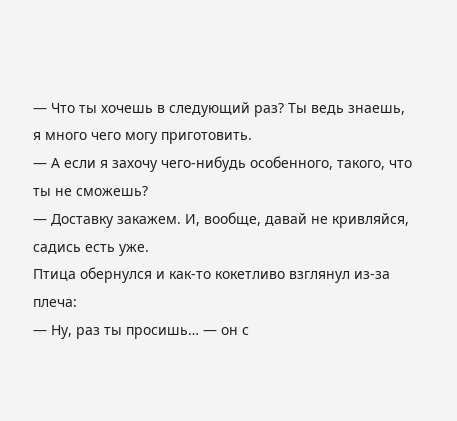— Что ты хочешь в следующий раз? Ты ведь знаешь, я много чего могу приготовить.
— А если я захочу чего-нибудь особенного, такого, что ты не сможешь?
— Доставку закажем. И, вообще, давай не кривляйся, садись есть уже.
Птица обернулся и как-то кокетливо взглянул из-за плеча:
— Ну, раз ты просишь… — он с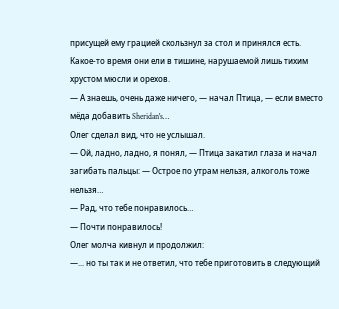присущей ему грацией скользнул за стол и принялся есть.
Какое-то время они ели в тишине, нарушаемой лишь тихим хрустом мюсли и орехов.
— А знаешь, очень даже ничего, — начал Птица, — если вместо мёда добавить Sheridan's…
Олег сделал вид, что не услышал.
— Ой, ладно, ладно, я понял, — Птица закатил глаза и начал загибать пальцы: — Острое по утрам нельзя, алкоголь тоже нельзя…
— Рад, что тебе понравилось…
— Почти понравилось!
Олег молча кивнул и продолжил:
—... но ты так и не ответил, что тебе приготовить в следующий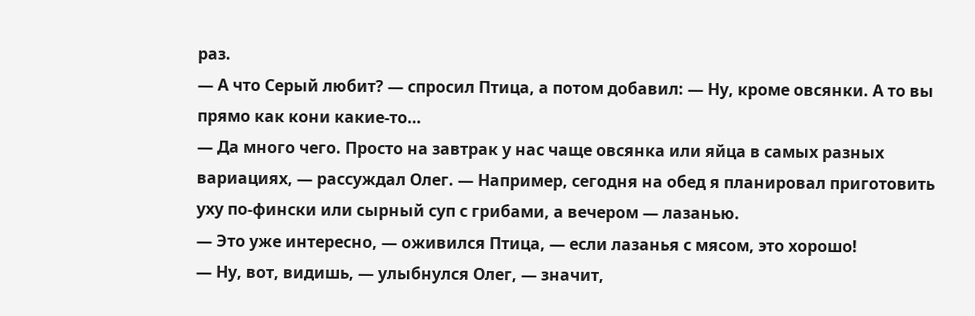раз.
— А что Серый любит? — спросил Птица, а потом добавил: — Ну, кроме овсянки. А то вы прямо как кони какие-то…
— Да много чего. Просто на завтрак у нас чаще овсянка или яйца в самых разных вариациях, — рассуждал Олег. — Например, сегодня на обед я планировал приготовить уху по-фински или сырный суп с грибами, а вечером — лазанью.
— Это уже интересно, — оживился Птица, — если лазанья с мясом, это хорошо!
— Ну, вот, видишь, — улыбнулся Олег, — значит,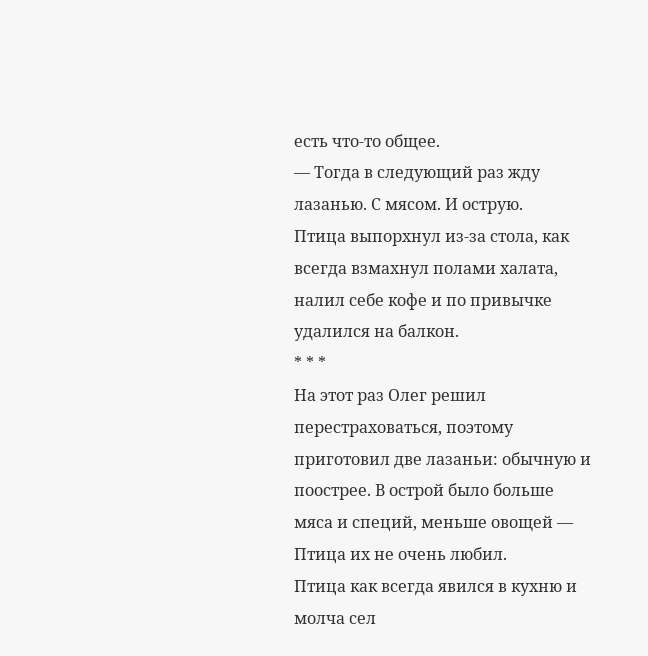есть что-то общее.
— Тогда в следующий раз жду лазанью. С мясом. И острую.
Птица выпорхнул из-за стола, как всегда взмахнул полами халата, налил себе кофе и по привычке удалился на балкон.
* * *
На этот раз Олег решил перестраховаться, поэтому приготовил две лазаньи: обычную и поострее. В острой было больше мяса и специй, меньше овощей — Птица их не очень любил.
Птица как всегда явился в кухню и молча сел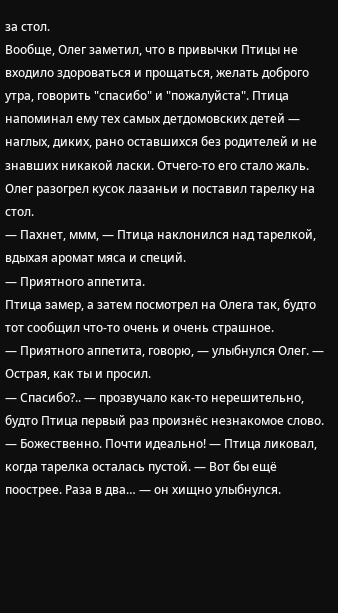за стол.
Вообще, Олег заметил, что в привычки Птицы не входило здороваться и прощаться, желать доброго утра, говорить "спасибо" и "пожалуйста". Птица напоминал ему тех самых детдомовских детей — наглых, диких, рано оставшихся без родителей и не знавших никакой ласки. Отчего-то его стало жаль.
Олег разогрел кусок лазаньи и поставил тарелку на стол.
— Пахнет, ммм, — Птица наклонился над тарелкой, вдыхая аромат мяса и специй.
— Приятного аппетита.
Птица замер, а затем посмотрел на Олега так, будто тот сообщил что-то очень и очень страшное.
— Приятного аппетита, говорю, — улыбнулся Олег. — Острая, как ты и просил.
— Спасибо?.. — прозвучало как-то нерешительно, будто Птица первый раз произнёс незнакомое слово.
— Божественно. Почти идеально! — Птица ликовал, когда тарелка осталась пустой. — Вот бы ещё поострее. Раза в два… — он хищно улыбнулся.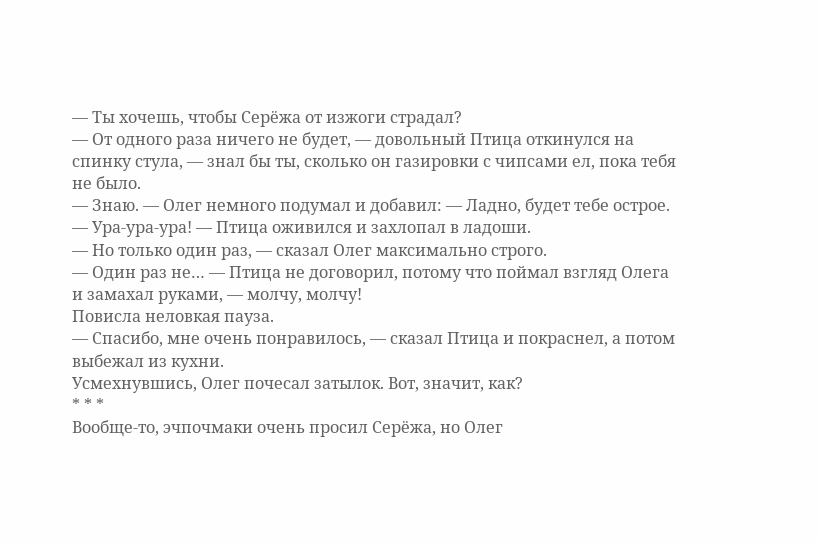— Ты хочешь, чтобы Серёжа от изжоги страдал?
— От одного раза ничего не будет, — довольный Птица откинулся на спинку стула, — знал бы ты, сколько он газировки с чипсами ел, пока тебя не было.
— Знаю. — Олег немного подумал и добавил: — Ладно, будет тебе острое.
— Ура-ура-ура! — Птица оживился и захлопал в ладоши.
— Но только один раз, — сказал Олег максимально строго.
— Один раз не… — Птица не договорил, потому что поймал взгляд Олега и замахал руками, — молчу, молчу!
Повисла неловкая пауза.
— Спасибо, мне очень понравилось, — сказал Птица и покраснел, а потом выбежал из кухни.
Усмехнувшись, Олег почесал затылок. Вот, значит, как?
* * *
Вообще-то, эчпочмаки очень просил Серёжа, но Олег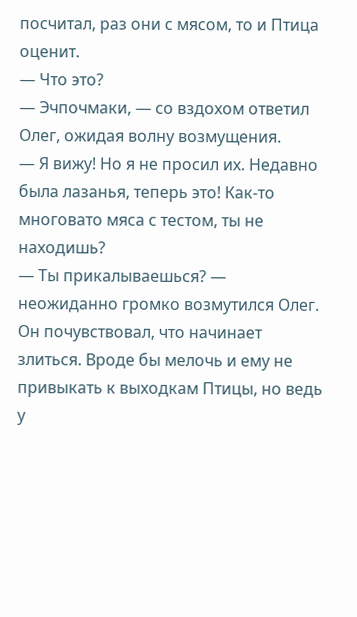посчитал, раз они с мясом, то и Птица оценит.
— Что это?
— Эчпочмаки, — со вздохом ответил Олег, ожидая волну возмущения.
— Я вижу! Но я не просил их. Недавно была лазанья, теперь это! Как-то многовато мяса с тестом, ты не находишь?
— Ты прикалываешься? — неожиданно громко возмутился Олег.
Он почувствовал, что начинает злиться. Вроде бы мелочь и ему не привыкать к выходкам Птицы, но ведь у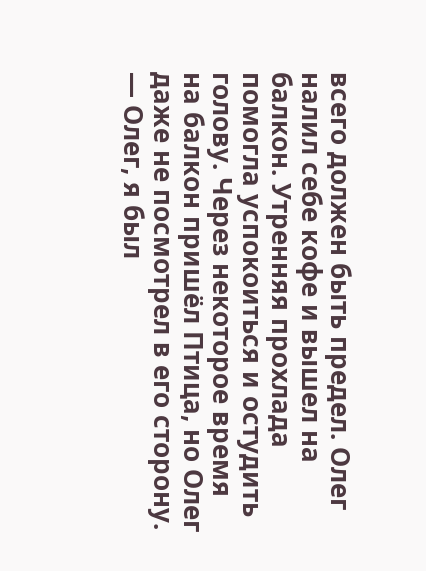всего должен быть предел. Олег налил себе кофе и вышел на балкон. Утренняя прохлада помогла успокоиться и остудить голову. Через некоторое время на балкон пришёл Птица, но Олег даже не посмотрел в его сторону.
— Олег, я был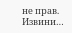не прав. Извини…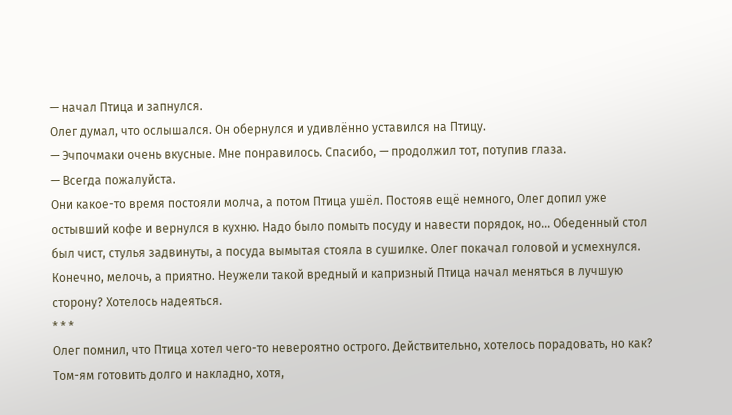— начал Птица и запнулся.
Олег думал, что ослышался. Он обернулся и удивлённо уставился на Птицу.
— Эчпочмаки очень вкусные. Мне понравилось. Спасибо, — продолжил тот, потупив глаза.
— Всегда пожалуйста.
Они какое-то время постояли молча, а потом Птица ушёл. Постояв ещё немного, Олег допил уже остывший кофе и вернулся в кухню. Надо было помыть посуду и навести порядок, но… Обеденный стол был чист, стулья задвинуты, а посуда вымытая стояла в сушилке. Олег покачал головой и усмехнулся. Конечно, мелочь, а приятно. Неужели такой вредный и капризный Птица начал меняться в лучшую сторону? Хотелось надеяться.
* * *
Олег помнил, что Птица хотел чего-то невероятно острого. Действительно, хотелось порадовать, но как? Том-ям готовить долго и накладно, хотя,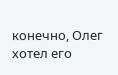конечно, Олег хотел его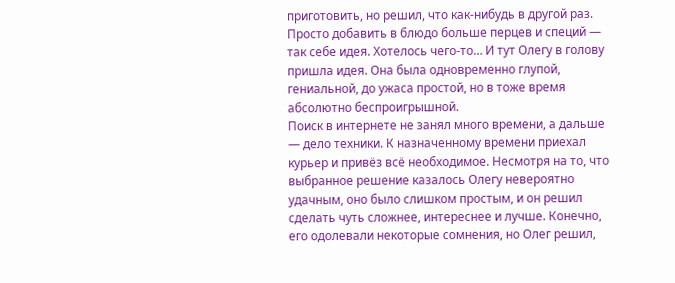приготовить, но решил, что как-нибудь в другой раз. Просто добавить в блюдо больше перцев и специй — так себе идея. Хотелось чего-то… И тут Олегу в голову пришла идея. Она была одновременно глупой, гениальной, до ужаса простой, но в тоже время абсолютно беспроигрышной.
Поиск в интернете не занял много времени, а дальше — дело техники. К назначенному времени приехал курьер и привёз всё необходимое. Несмотря на то, что выбранное решение казалось Олегу невероятно удачным, оно было слишком простым, и он решил сделать чуть сложнее, интереснее и лучше. Конечно, его одолевали некоторые сомнения, но Олег решил,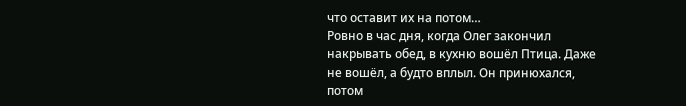что оставит их на потом…
Ровно в час дня, когда Олег закончил накрывать обед, в кухню вошёл Птица. Даже не вошёл, а будто вплыл. Он принюхался, потом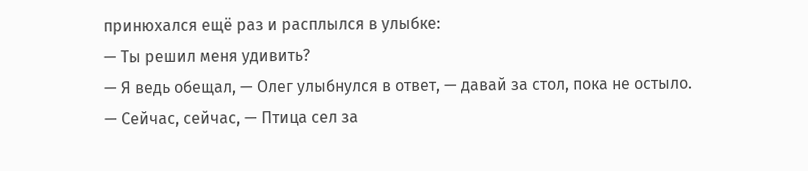принюхался ещё раз и расплылся в улыбке:
— Ты решил меня удивить?
— Я ведь обещал, — Олег улыбнулся в ответ, — давай за стол, пока не остыло.
— Сейчас, сейчас, — Птица сел за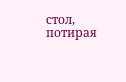стол, потирая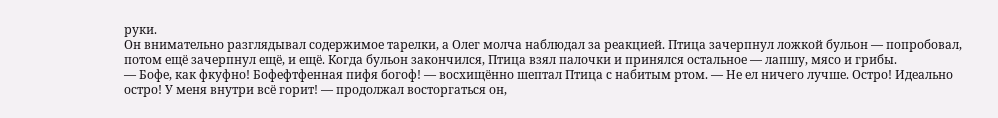руки.
Он внимательно разглядывал содержимое тарелки, а Олег молча наблюдал за реакцией. Птица зачерпнул ложкой бульон — попробовал, потом ещё зачерпнул ещё, и ещё. Когда бульон закончился, Птица взял палочки и принялся остальное — лапшу, мясо и грибы.
— Бофе, как фкуфно! Бофефтфенная пифя богоф! — восхищённо шептал Птица с набитым ртом. — Не ел ничего лучше. Остро! Идеально остро! У меня внутри всё горит! — продолжал восторгаться он,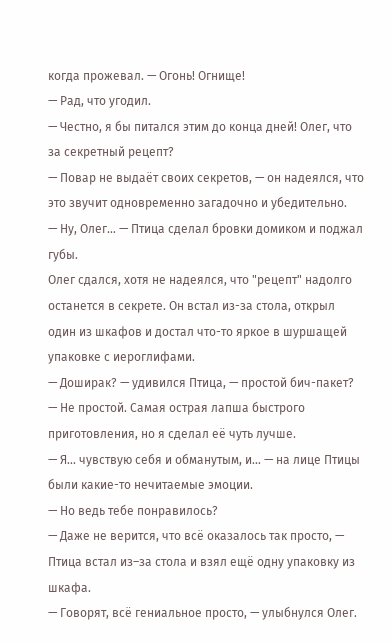когда прожевал. — Огонь! Огнище!
— Рад, что угодил.
— Честно, я бы питался этим до конца дней! Олег, что за секретный рецепт?
— Повар не выдаёт своих секретов, — он надеялся, что это звучит одновременно загадочно и убедительно.
— Ну, Олег… — Птица сделал бровки домиком и поджал губы.
Олег сдался, хотя не надеялся, что "рецепт" надолго останется в секрете. Он встал из-за стола, открыл один из шкафов и достал что-то яркое в шуршащей упаковке с иероглифами.
— Доширак? — удивился Птица, — простой бич-пакет?
— Не простой. Самая острая лапша быстрого приготовления, но я сделал её чуть лучше.
— Я… чувствую себя и обманутым, и… — на лице Птицы были какие-то нечитаемые эмоции.
— Но ведь тебе понравилось?
— Даже не верится, что всё оказалось так просто, — Птица встал из–за стола и взял ещё одну упаковку из шкафа.
— Говорят, всё гениальное просто, — улыбнулся Олег.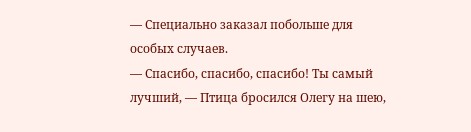— Специально заказал побольше для особых случаев.
— Спасибо, спасибо, спасибо! Ты самый лучший, — Птица бросился Олегу на шею,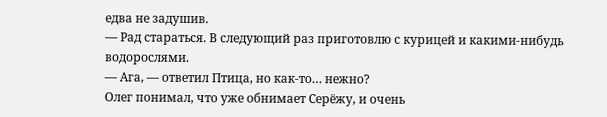едва не задушив.
— Рад стараться. В следующий раз приготовлю с курицей и какими-нибудь водорослями.
— Ага, — ответил Птица, но как-то… нежно?
Олег понимал, что уже обнимает Серёжу, и очень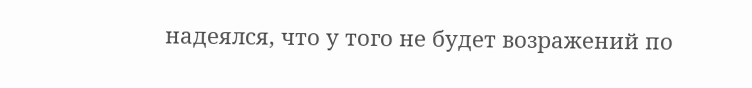надеялся, что у того не будет возражений по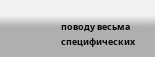поводу весьма специфических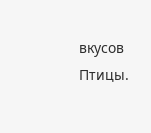вкусов Птицы.